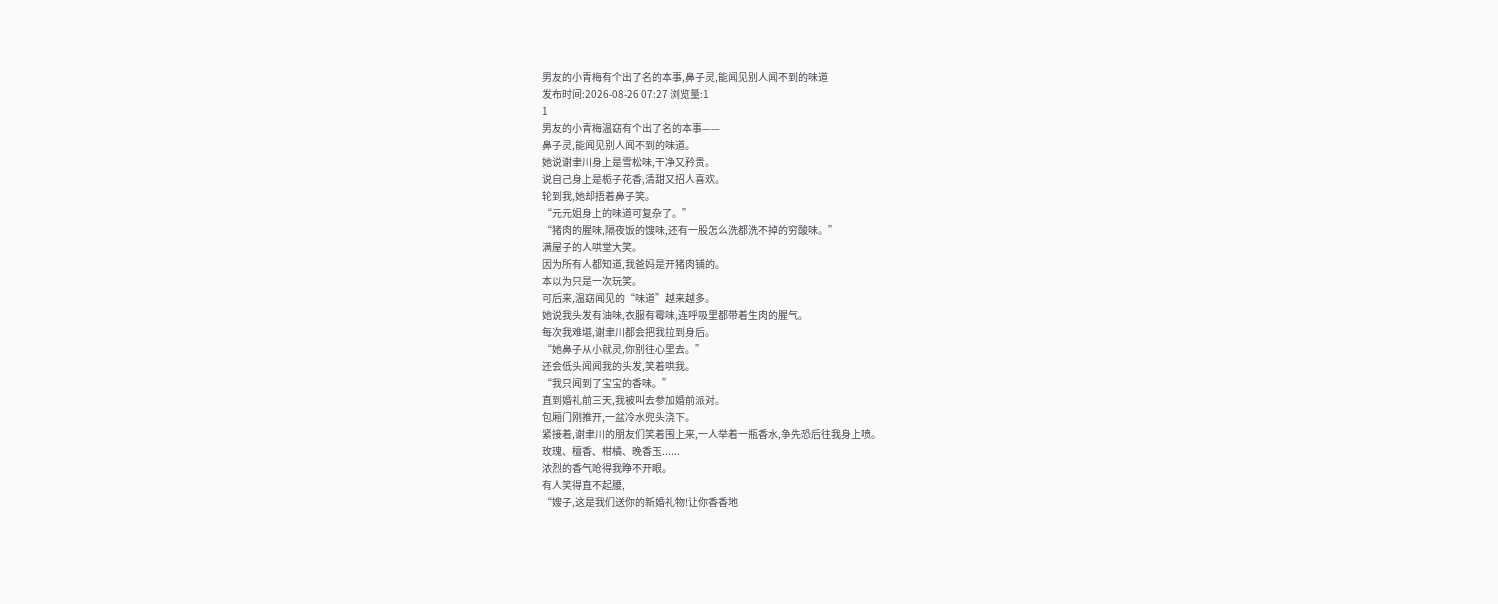男友的小青梅有个出了名的本事,鼻子灵,能闻见别人闻不到的味道
发布时间:2026-08-26 07:27 浏览量:1
1
男友的小青梅温窈有个出了名的本事——
鼻子灵,能闻见别人闻不到的味道。
她说谢聿川身上是雪松味,干净又矜贵。
说自己身上是栀子花香,清甜又招人喜欢。
轮到我,她却捂着鼻子笑。
“元元姐身上的味道可复杂了。”
“猪肉的腥味,隔夜饭的馊味,还有一股怎么洗都洗不掉的穷酸味。”
满屋子的人哄堂大笑。
因为所有人都知道,我爸妈是开猪肉铺的。
本以为只是一次玩笑。
可后来,温窈闻见的“味道”越来越多。
她说我头发有油味,衣服有霉味,连呼吸里都带着生肉的腥气。
每次我难堪,谢聿川都会把我拉到身后。
“她鼻子从小就灵,你别往心里去。”
还会低头闻闻我的头发,笑着哄我。
“我只闻到了宝宝的香味。”
直到婚礼前三天,我被叫去参加婚前派对。
包厢门刚推开,一盆冷水兜头浇下。
紧接着,谢聿川的朋友们笑着围上来,一人举着一瓶香水,争先恐后往我身上喷。
玫瑰、檀香、柑橘、晚香玉......
浓烈的香气呛得我睁不开眼。
有人笑得直不起腰,
“嫂子,这是我们送你的新婚礼物!让你香香地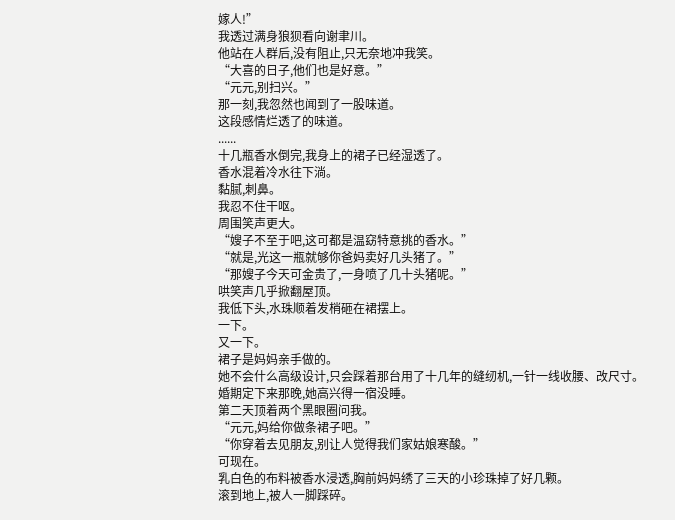嫁人!”
我透过满身狼狈看向谢聿川。
他站在人群后,没有阻止,只无奈地冲我笑。
“大喜的日子,他们也是好意。”
“元元,别扫兴。”
那一刻,我忽然也闻到了一股味道。
这段感情烂透了的味道。
......
十几瓶香水倒完,我身上的裙子已经湿透了。
香水混着冷水往下淌。
黏腻,刺鼻。
我忍不住干呕。
周围笑声更大。
“嫂子不至于吧,这可都是温窈特意挑的香水。”
“就是,光这一瓶就够你爸妈卖好几头猪了。”
“那嫂子今天可金贵了,一身喷了几十头猪呢。”
哄笑声几乎掀翻屋顶。
我低下头,水珠顺着发梢砸在裙摆上。
一下。
又一下。
裙子是妈妈亲手做的。
她不会什么高级设计,只会踩着那台用了十几年的缝纫机,一针一线收腰、改尺寸。
婚期定下来那晚,她高兴得一宿没睡。
第二天顶着两个黑眼圈问我。
“元元,妈给你做条裙子吧。”
“你穿着去见朋友,别让人觉得我们家姑娘寒酸。”
可现在。
乳白色的布料被香水浸透,胸前妈妈绣了三天的小珍珠掉了好几颗。
滚到地上,被人一脚踩碎。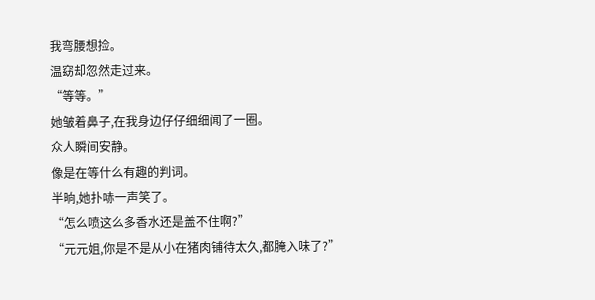我弯腰想捡。
温窈却忽然走过来。
“等等。”
她皱着鼻子,在我身边仔仔细细闻了一圈。
众人瞬间安静。
像是在等什么有趣的判词。
半晌,她扑哧一声笑了。
“怎么喷这么多香水还是盖不住啊?”
“元元姐,你是不是从小在猪肉铺待太久,都腌入味了?”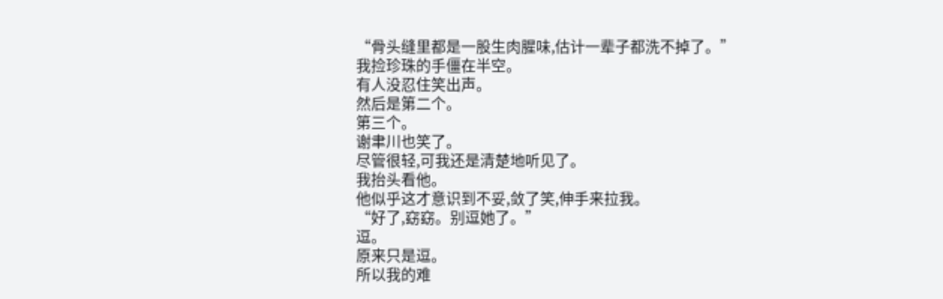“骨头缝里都是一股生肉腥味,估计一辈子都洗不掉了。”
我捡珍珠的手僵在半空。
有人没忍住笑出声。
然后是第二个。
第三个。
谢聿川也笑了。
尽管很轻,可我还是清楚地听见了。
我抬头看他。
他似乎这才意识到不妥,敛了笑,伸手来拉我。
“好了,窈窈。别逗她了。”
逗。
原来只是逗。
所以我的难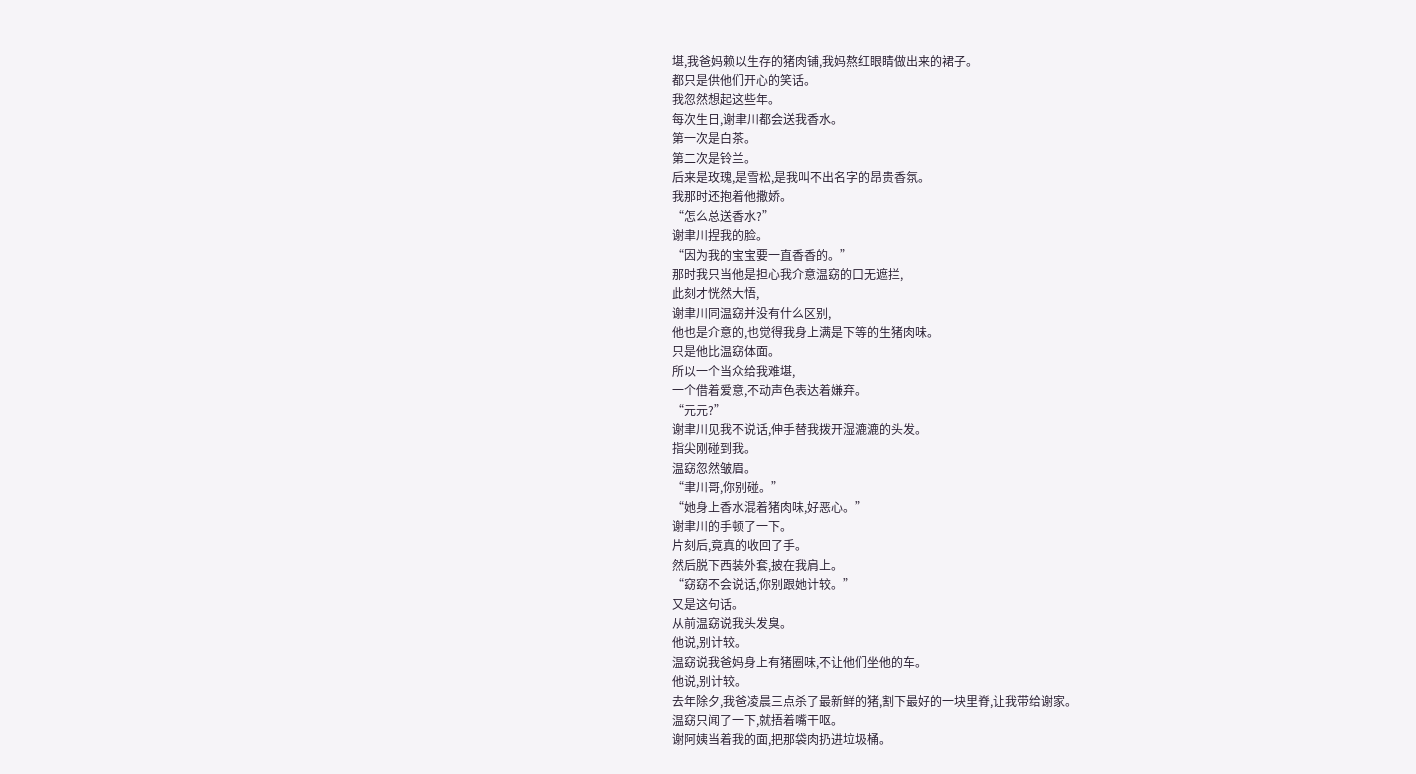堪,我爸妈赖以生存的猪肉铺,我妈熬红眼睛做出来的裙子。
都只是供他们开心的笑话。
我忽然想起这些年。
每次生日,谢聿川都会送我香水。
第一次是白茶。
第二次是铃兰。
后来是玫瑰,是雪松,是我叫不出名字的昂贵香氛。
我那时还抱着他撒娇。
“怎么总送香水?”
谢聿川捏我的脸。
“因为我的宝宝要一直香香的。”
那时我只当他是担心我介意温窈的口无遮拦,
此刻才恍然大悟,
谢聿川同温窈并没有什么区别,
他也是介意的,也觉得我身上满是下等的生猪肉味。
只是他比温窈体面。
所以一个当众给我难堪,
一个借着爱意,不动声色表达着嫌弃。
“元元?”
谢聿川见我不说话,伸手替我拨开湿漉漉的头发。
指尖刚碰到我。
温窈忽然皱眉。
“聿川哥,你别碰。”
“她身上香水混着猪肉味,好恶心。”
谢聿川的手顿了一下。
片刻后,竟真的收回了手。
然后脱下西装外套,披在我肩上。
“窈窈不会说话,你别跟她计较。”
又是这句话。
从前温窈说我头发臭。
他说,别计较。
温窈说我爸妈身上有猪圈味,不让他们坐他的车。
他说,别计较。
去年除夕,我爸凌晨三点杀了最新鲜的猪,割下最好的一块里脊,让我带给谢家。
温窈只闻了一下,就捂着嘴干呕。
谢阿姨当着我的面,把那袋肉扔进垃圾桶。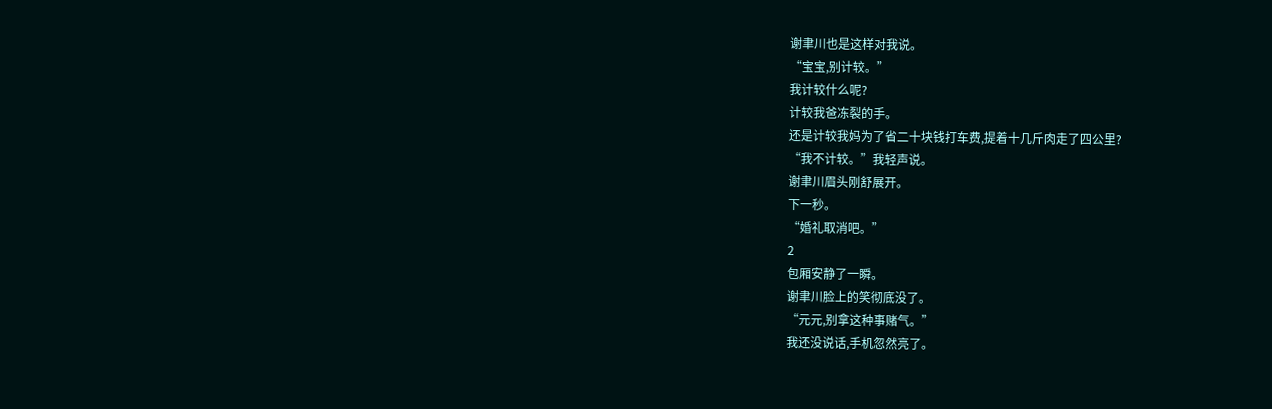谢聿川也是这样对我说。
“宝宝,别计较。”
我计较什么呢?
计较我爸冻裂的手。
还是计较我妈为了省二十块钱打车费,提着十几斤肉走了四公里?
“我不计较。”我轻声说。
谢聿川眉头刚舒展开。
下一秒。
“婚礼取消吧。”
2
包厢安静了一瞬。
谢聿川脸上的笑彻底没了。
“元元,别拿这种事赌气。”
我还没说话,手机忽然亮了。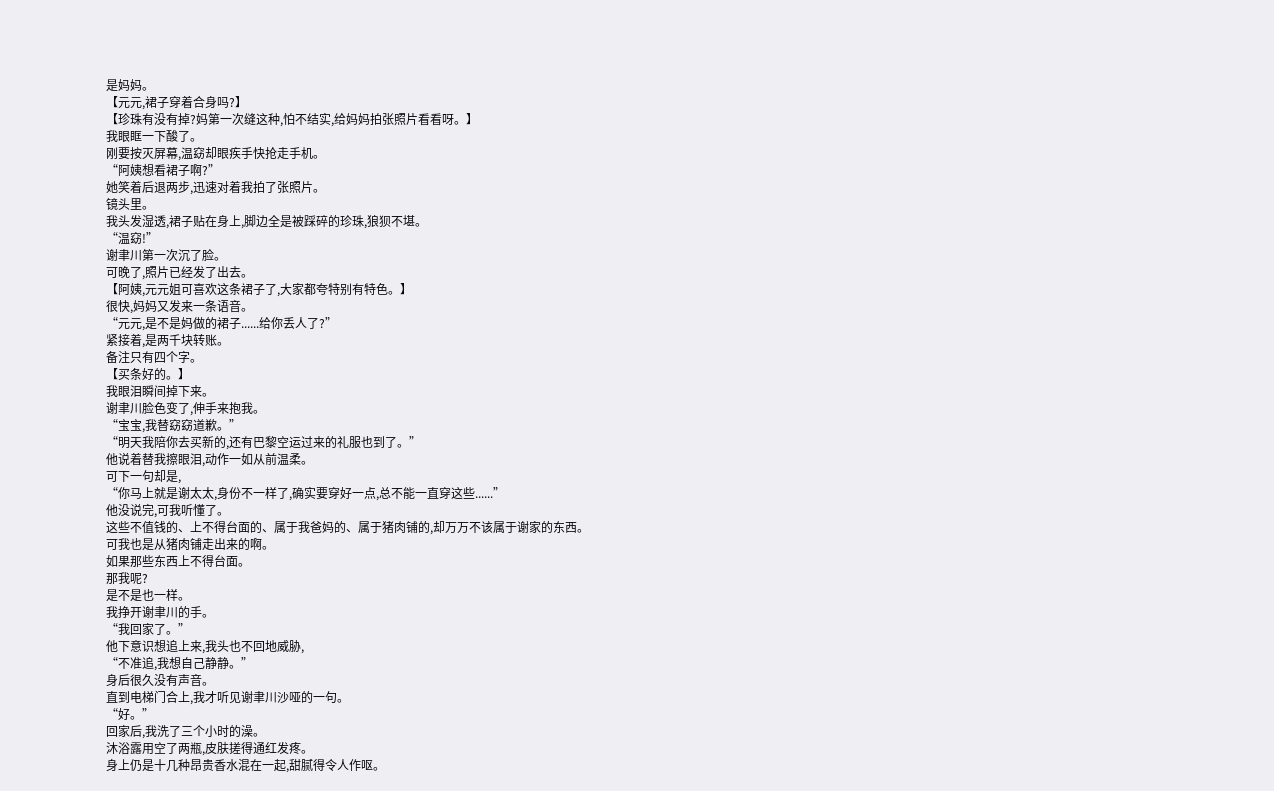是妈妈。
【元元,裙子穿着合身吗?】
【珍珠有没有掉?妈第一次缝这种,怕不结实,给妈妈拍张照片看看呀。】
我眼眶一下酸了。
刚要按灭屏幕,温窈却眼疾手快抢走手机。
“阿姨想看裙子啊?”
她笑着后退两步,迅速对着我拍了张照片。
镜头里。
我头发湿透,裙子贴在身上,脚边全是被踩碎的珍珠,狼狈不堪。
“温窈!”
谢聿川第一次沉了脸。
可晚了,照片已经发了出去。
【阿姨,元元姐可喜欢这条裙子了,大家都夸特别有特色。】
很快,妈妈又发来一条语音。
“元元,是不是妈做的裙子......给你丢人了?”
紧接着,是两千块转账。
备注只有四个字。
【买条好的。】
我眼泪瞬间掉下来。
谢聿川脸色变了,伸手来抱我。
“宝宝,我替窈窈道歉。”
“明天我陪你去买新的,还有巴黎空运过来的礼服也到了。”
他说着替我擦眼泪,动作一如从前温柔。
可下一句却是,
“你马上就是谢太太,身份不一样了,确实要穿好一点,总不能一直穿这些......”
他没说完,可我听懂了。
这些不值钱的、上不得台面的、属于我爸妈的、属于猪肉铺的,却万万不该属于谢家的东西。
可我也是从猪肉铺走出来的啊。
如果那些东西上不得台面。
那我呢?
是不是也一样。
我挣开谢聿川的手。
“我回家了。”
他下意识想追上来,我头也不回地威胁,
“不准追,我想自己静静。”
身后很久没有声音。
直到电梯门合上,我才听见谢聿川沙哑的一句。
“好。”
回家后,我洗了三个小时的澡。
沐浴露用空了两瓶,皮肤搓得通红发疼。
身上仍是十几种昂贵香水混在一起,甜腻得令人作呕。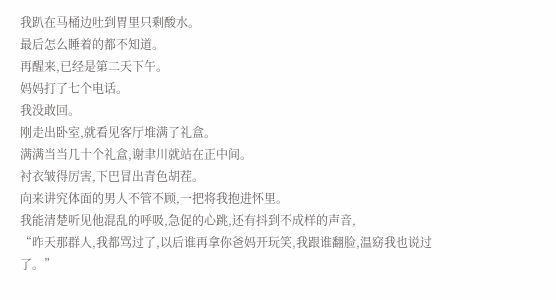我趴在马桶边吐到胃里只剩酸水。
最后怎么睡着的都不知道。
再醒来,已经是第二天下午。
妈妈打了七个电话。
我没敢回。
刚走出卧室,就看见客厅堆满了礼盒。
满满当当几十个礼盒,谢聿川就站在正中间。
衬衣皱得厉害,下巴冒出青色胡茬。
向来讲究体面的男人不管不顾,一把将我抱进怀里。
我能清楚听见他混乱的呼吸,急促的心跳,还有抖到不成样的声音,
“昨天那群人,我都骂过了,以后谁再拿你爸妈开玩笑,我跟谁翻脸,温窈我也说过了。”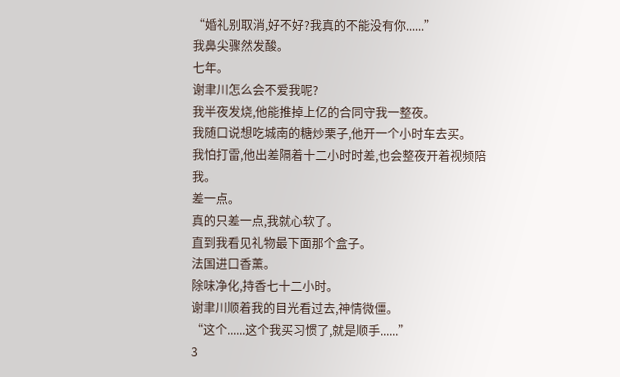“婚礼别取消,好不好?我真的不能没有你......”
我鼻尖骤然发酸。
七年。
谢聿川怎么会不爱我呢?
我半夜发烧,他能推掉上亿的合同守我一整夜。
我随口说想吃城南的糖炒栗子,他开一个小时车去买。
我怕打雷,他出差隔着十二小时时差,也会整夜开着视频陪我。
差一点。
真的只差一点,我就心软了。
直到我看见礼物最下面那个盒子。
法国进口香薰。
除味净化,持香七十二小时。
谢聿川顺着我的目光看过去,神情微僵。
“这个......这个我买习惯了,就是顺手......”
3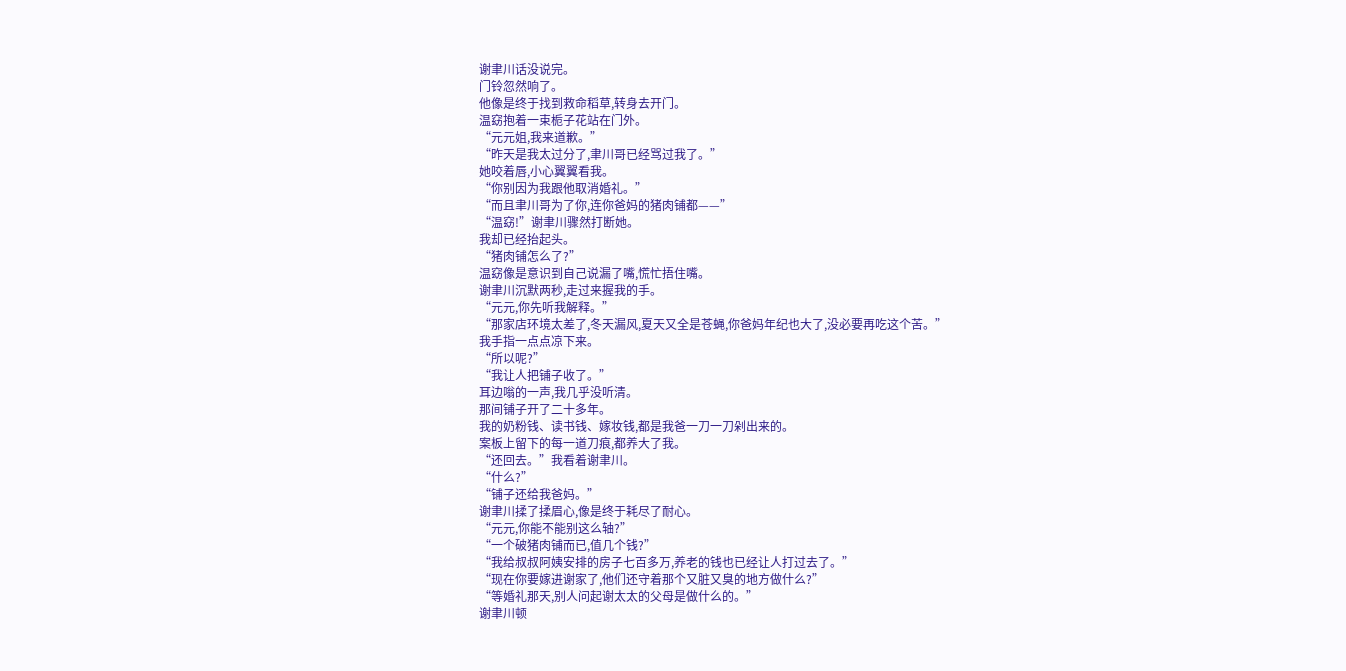谢聿川话没说完。
门铃忽然响了。
他像是终于找到救命稻草,转身去开门。
温窈抱着一束栀子花站在门外。
“元元姐,我来道歉。”
“昨天是我太过分了,聿川哥已经骂过我了。”
她咬着唇,小心翼翼看我。
“你别因为我跟他取消婚礼。”
“而且聿川哥为了你,连你爸妈的猪肉铺都——”
“温窈!”谢聿川骤然打断她。
我却已经抬起头。
“猪肉铺怎么了?”
温窈像是意识到自己说漏了嘴,慌忙捂住嘴。
谢聿川沉默两秒,走过来握我的手。
“元元,你先听我解释。”
“那家店环境太差了,冬天漏风,夏天又全是苍蝇,你爸妈年纪也大了,没必要再吃这个苦。”
我手指一点点凉下来。
“所以呢?”
“我让人把铺子收了。”
耳边嗡的一声,我几乎没听清。
那间铺子开了二十多年。
我的奶粉钱、读书钱、嫁妆钱,都是我爸一刀一刀剁出来的。
案板上留下的每一道刀痕,都养大了我。
“还回去。”我看着谢聿川。
“什么?”
“铺子还给我爸妈。”
谢聿川揉了揉眉心,像是终于耗尽了耐心。
“元元,你能不能别这么轴?”
“一个破猪肉铺而已,值几个钱?”
“我给叔叔阿姨安排的房子七百多万,养老的钱也已经让人打过去了。”
“现在你要嫁进谢家了,他们还守着那个又脏又臭的地方做什么?”
“等婚礼那天,别人问起谢太太的父母是做什么的。”
谢聿川顿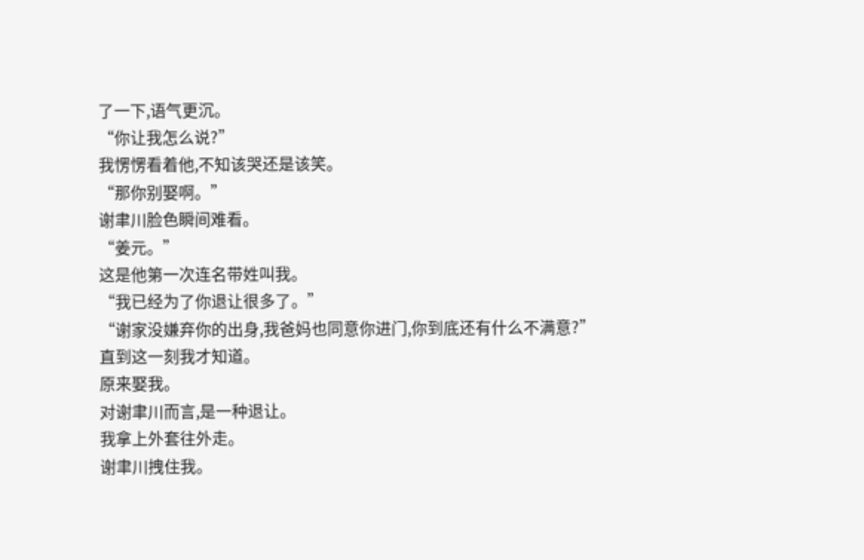了一下,语气更沉。
“你让我怎么说?”
我愣愣看着他,不知该哭还是该笑。
“那你别娶啊。”
谢聿川脸色瞬间难看。
“姜元。”
这是他第一次连名带姓叫我。
“我已经为了你退让很多了。”
“谢家没嫌弃你的出身,我爸妈也同意你进门,你到底还有什么不满意?”
直到这一刻我才知道。
原来娶我。
对谢聿川而言,是一种退让。
我拿上外套往外走。
谢聿川拽住我。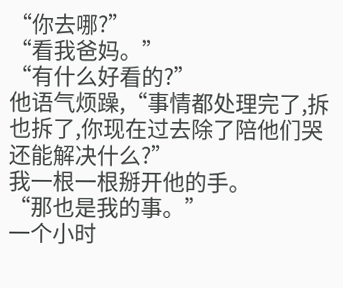“你去哪?”
“看我爸妈。”
“有什么好看的?”
他语气烦躁,“事情都处理完了,拆也拆了,你现在过去除了陪他们哭还能解决什么?”
我一根一根掰开他的手。
“那也是我的事。”
一个小时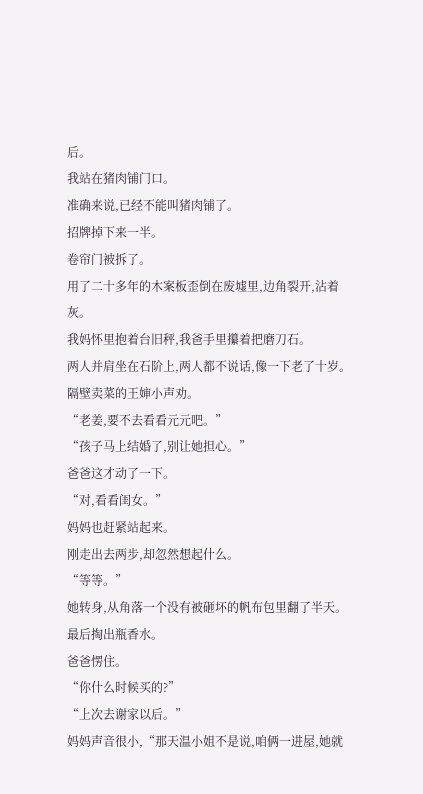后。
我站在猪肉铺门口。
准确来说,已经不能叫猪肉铺了。
招牌掉下来一半。
卷帘门被拆了。
用了二十多年的木案板歪倒在废墟里,边角裂开,沾着灰。
我妈怀里抱着台旧秤,我爸手里攥着把磨刀石。
两人并肩坐在石阶上,两人都不说话,像一下老了十岁。
隔壁卖菜的王婶小声劝。
“老姜,要不去看看元元吧。”
“孩子马上结婚了,别让她担心。”
爸爸这才动了一下。
“对,看看闺女。”
妈妈也赶紧站起来。
刚走出去两步,却忽然想起什么。
“等等。”
她转身,从角落一个没有被砸坏的帆布包里翻了半天。
最后掏出瓶香水。
爸爸愣住。
“你什么时候买的?”
“上次去谢家以后。”
妈妈声音很小,“那天温小姐不是说,咱俩一进屋,她就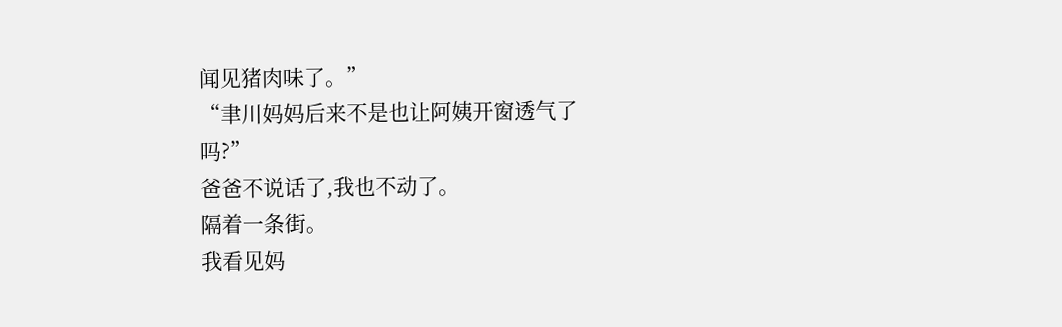闻见猪肉味了。”
“聿川妈妈后来不是也让阿姨开窗透气了吗?”
爸爸不说话了,我也不动了。
隔着一条街。
我看见妈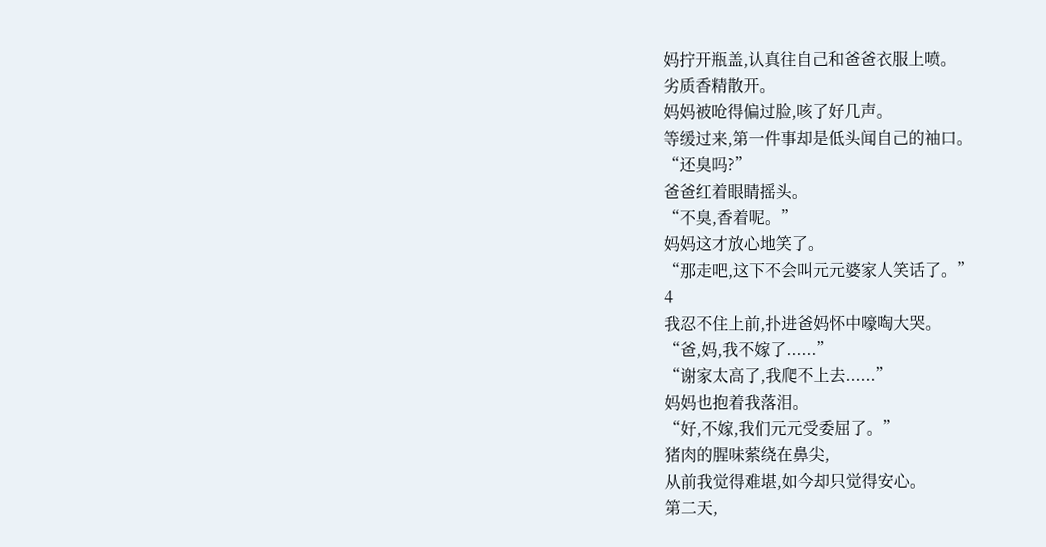妈拧开瓶盖,认真往自己和爸爸衣服上喷。
劣质香精散开。
妈妈被呛得偏过脸,咳了好几声。
等缓过来,第一件事却是低头闻自己的袖口。
“还臭吗?”
爸爸红着眼睛摇头。
“不臭,香着呢。”
妈妈这才放心地笑了。
“那走吧,这下不会叫元元婆家人笑话了。”
4
我忍不住上前,扑进爸妈怀中嚎啕大哭。
“爸,妈,我不嫁了......”
“谢家太高了,我爬不上去......”
妈妈也抱着我落泪。
“好,不嫁,我们元元受委屈了。”
猪肉的腥味萦绕在鼻尖,
从前我觉得难堪,如今却只觉得安心。
第二天,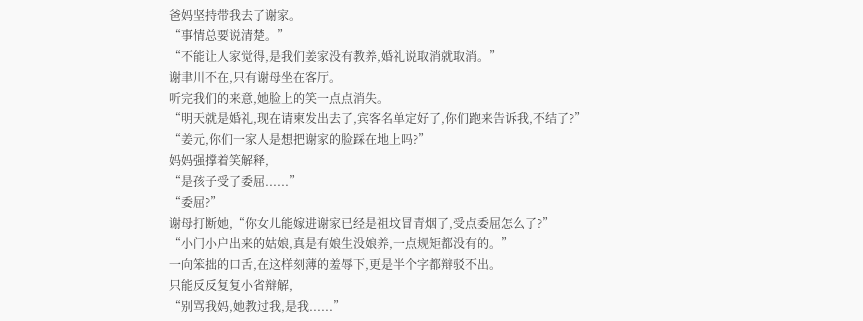爸妈坚持带我去了谢家。
“事情总要说清楚。”
“不能让人家觉得,是我们姜家没有教养,婚礼说取消就取消。”
谢聿川不在,只有谢母坐在客厅。
听完我们的来意,她脸上的笑一点点消失。
“明天就是婚礼,现在请柬发出去了,宾客名单定好了,你们跑来告诉我,不结了?”
“姜元,你们一家人是想把谢家的脸踩在地上吗?”
妈妈强撑着笑解释,
“是孩子受了委屈......”
“委屈?”
谢母打断她,“你女儿能嫁进谢家已经是祖坟冒青烟了,受点委屈怎么了?”
“小门小户出来的姑娘,真是有娘生没娘养,一点规矩都没有的。”
一向笨拙的口舌,在这样刻薄的羞辱下,更是半个字都辩驳不出。
只能反反复复小省辩解,
“别骂我妈,她教过我,是我......”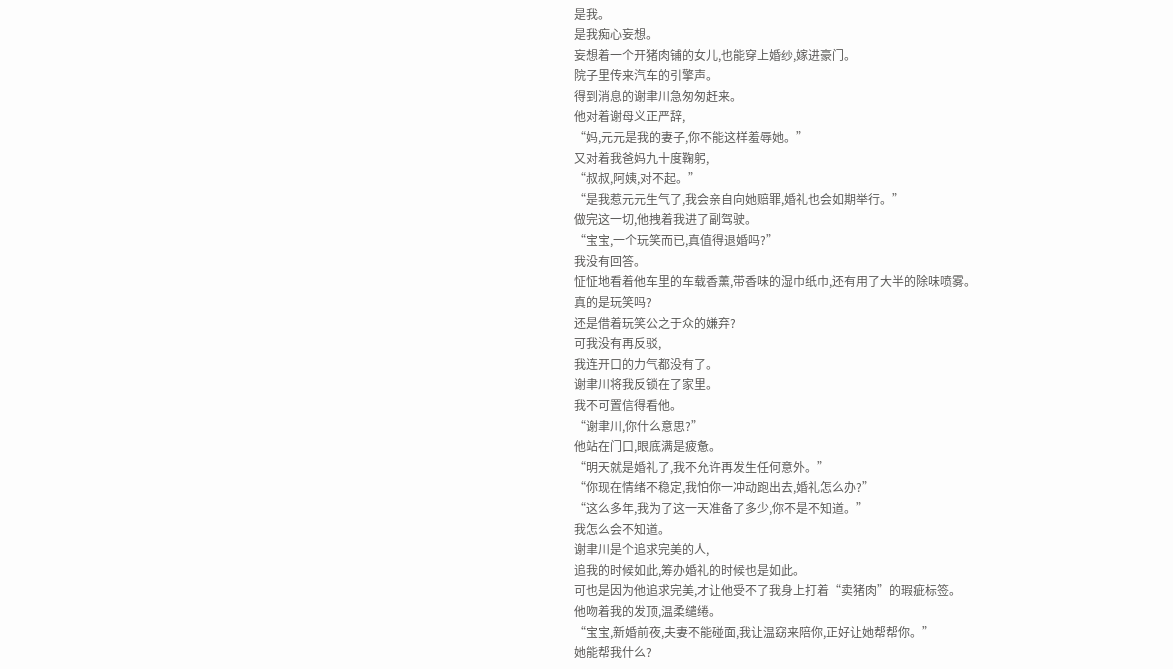是我。
是我痴心妄想。
妄想着一个开猪肉铺的女儿,也能穿上婚纱,嫁进豪门。
院子里传来汽车的引擎声。
得到消息的谢聿川急匆匆赶来。
他对着谢母义正严辞,
“妈,元元是我的妻子,你不能这样羞辱她。”
又对着我爸妈九十度鞠躬,
“叔叔,阿姨,对不起。”
“是我惹元元生气了,我会亲自向她赔罪,婚礼也会如期举行。”
做完这一切,他拽着我进了副驾驶。
“宝宝,一个玩笑而已,真值得退婚吗?”
我没有回答。
怔怔地看着他车里的车载香薰,带香味的湿巾纸巾,还有用了大半的除味喷雾。
真的是玩笑吗?
还是借着玩笑公之于众的嫌弃?
可我没有再反驳,
我连开口的力气都没有了。
谢聿川将我反锁在了家里。
我不可置信得看他。
“谢聿川,你什么意思?”
他站在门口,眼底满是疲惫。
“明天就是婚礼了,我不允许再发生任何意外。”
“你现在情绪不稳定,我怕你一冲动跑出去,婚礼怎么办?”
“这么多年,我为了这一天准备了多少,你不是不知道。”
我怎么会不知道。
谢聿川是个追求完美的人,
追我的时候如此,筹办婚礼的时候也是如此。
可也是因为他追求完美,才让他受不了我身上打着“卖猪肉”的瑕疵标签。
他吻着我的发顶,温柔缱绻。
“宝宝,新婚前夜,夫妻不能碰面,我让温窈来陪你,正好让她帮帮你。”
她能帮我什么?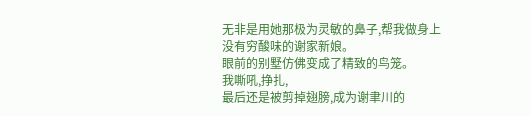无非是用她那极为灵敏的鼻子,帮我做身上没有穷酸味的谢家新娘。
眼前的别墅仿佛变成了精致的鸟笼。
我嘶吼,挣扎,
最后还是被剪掉翅膀,成为谢聿川的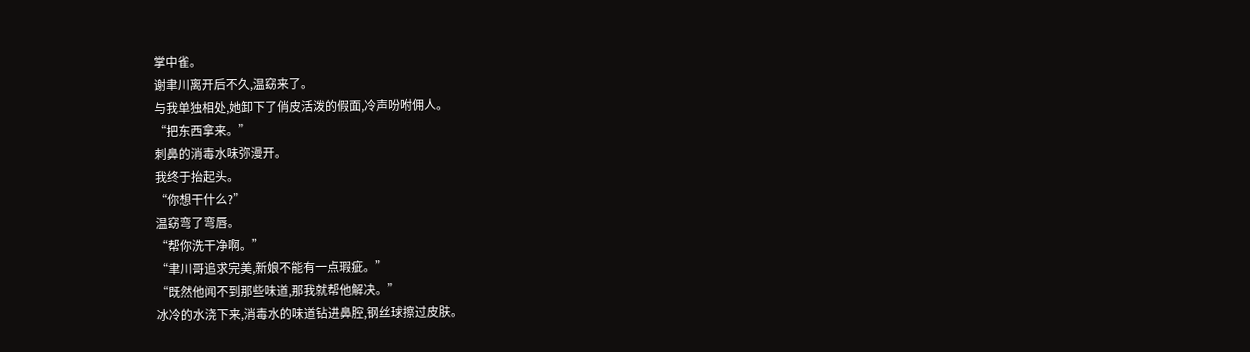掌中雀。
谢聿川离开后不久,温窈来了。
与我单独相处,她卸下了俏皮活泼的假面,冷声吩咐佣人。
“把东西拿来。”
刺鼻的消毒水味弥漫开。
我终于抬起头。
“你想干什么?”
温窈弯了弯唇。
“帮你洗干净啊。”
“聿川哥追求完美,新娘不能有一点瑕疵。”
“既然他闻不到那些味道,那我就帮他解决。”
冰冷的水浇下来,消毒水的味道钻进鼻腔,钢丝球擦过皮肤。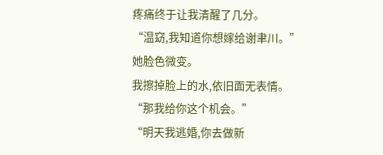疼痛终于让我清醒了几分。
“温窈,我知道你想嫁给谢聿川。”
她脸色微变。
我擦掉脸上的水,依旧面无表情。
“那我给你这个机会。”
“明天我逃婚,你去做新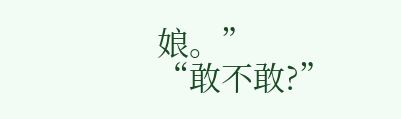娘。”
“敢不敢?”